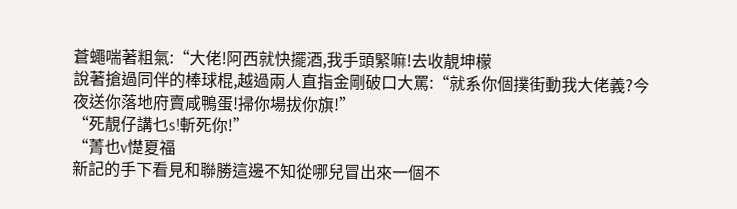蒼蠅喘著粗氣:“大佬!阿西就快擺酒,我手頭緊嘛!去收靚坤檬
說著搶過同伴的棒球棍,越過兩人直指金剛破口大罵:“就系你個撲街動我大佬義?今夜送你落地府賣咸鴨蛋!掃你場拔你旗!”
“死靚仔講乜s!斬死你!”
“菁也v憷夏福
新記的手下看見和聯勝這邊不知從哪兒冒出來一個不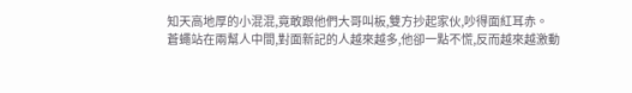知天高地厚的小混混,竟敢跟他們大哥叫板,雙方抄起家伙,吵得面紅耳赤。
蒼蠅站在兩幫人中間,對面新記的人越來越多,他卻一點不慌,反而越來越激動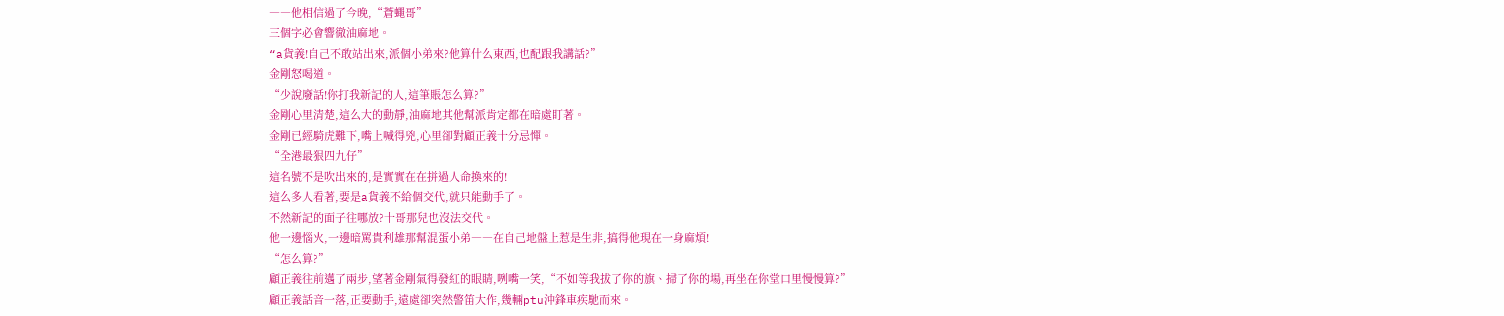――他相信過了今晚,“蒼蠅哥”
三個字必會響徹油麻地。
“a貨義!自己不敢站出來,派個小弟來?他算什么東西,也配跟我講話?”
金剛怒喝道。
“少說廢話!你打我新記的人,這筆賬怎么算?”
金剛心里清楚,這么大的動靜,油麻地其他幫派肯定都在暗處盯著。
金剛已經騎虎難下,嘴上喊得兇,心里卻對顧正義十分忌憚。
“全港最狠四九仔”
這名號不是吹出來的,是實實在在拼過人命換來的!
這么多人看著,要是a貨義不給個交代,就只能動手了。
不然新記的面子往哪放?十哥那兒也沒法交代。
他一邊惱火,一邊暗罵貴利雄那幫混蛋小弟――在自己地盤上惹是生非,搞得他現在一身麻煩!
“怎么算?”
顧正義往前邁了兩步,望著金剛氣得發紅的眼睛,咧嘴一笑,“不如等我拔了你的旗、掃了你的場,再坐在你堂口里慢慢算?”
顧正義話音一落,正要動手,遠處卻突然警笛大作,幾輛ptu沖鋒車疾馳而來。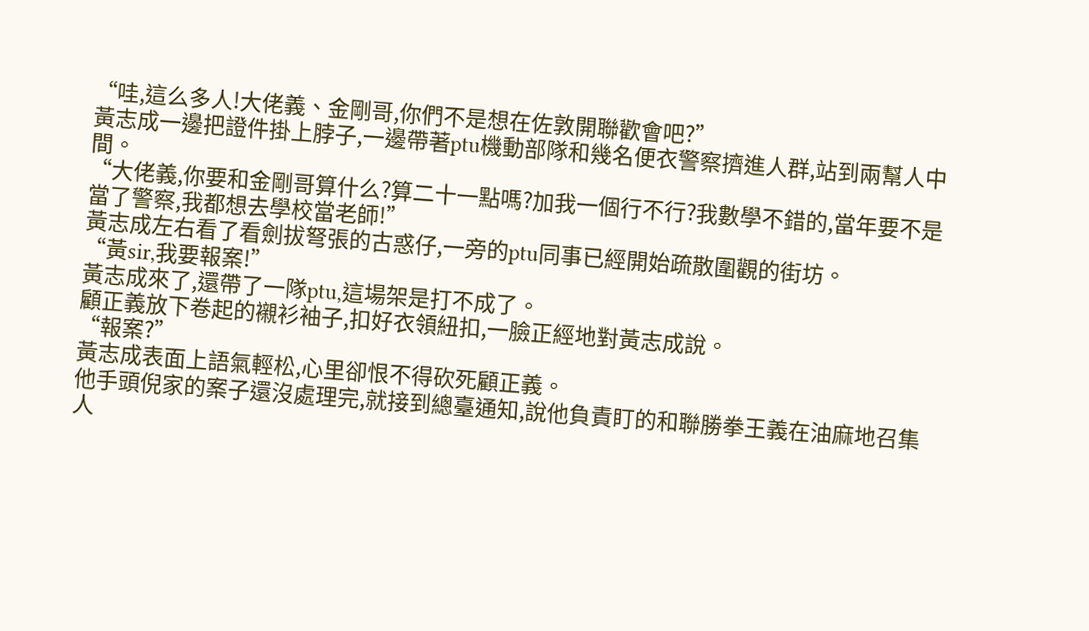“哇,這么多人!大佬義、金剛哥,你們不是想在佐敦開聯歡會吧?”
黃志成一邊把證件掛上脖子,一邊帶著ptu機動部隊和幾名便衣警察擠進人群,站到兩幫人中間。
“大佬義,你要和金剛哥算什么?算二十一點嗎?加我一個行不行?我數學不錯的,當年要不是當了警察,我都想去學校當老師!”
黃志成左右看了看劍拔弩張的古惑仔,一旁的ptu同事已經開始疏散圍觀的街坊。
“黃sir,我要報案!”
黃志成來了,還帶了一隊ptu,這場架是打不成了。
顧正義放下卷起的襯衫袖子,扣好衣領紐扣,一臉正經地對黃志成說。
“報案?”
黃志成表面上語氣輕松,心里卻恨不得砍死顧正義。
他手頭倪家的案子還沒處理完,就接到總臺通知,說他負責盯的和聯勝拳王義在油麻地召集人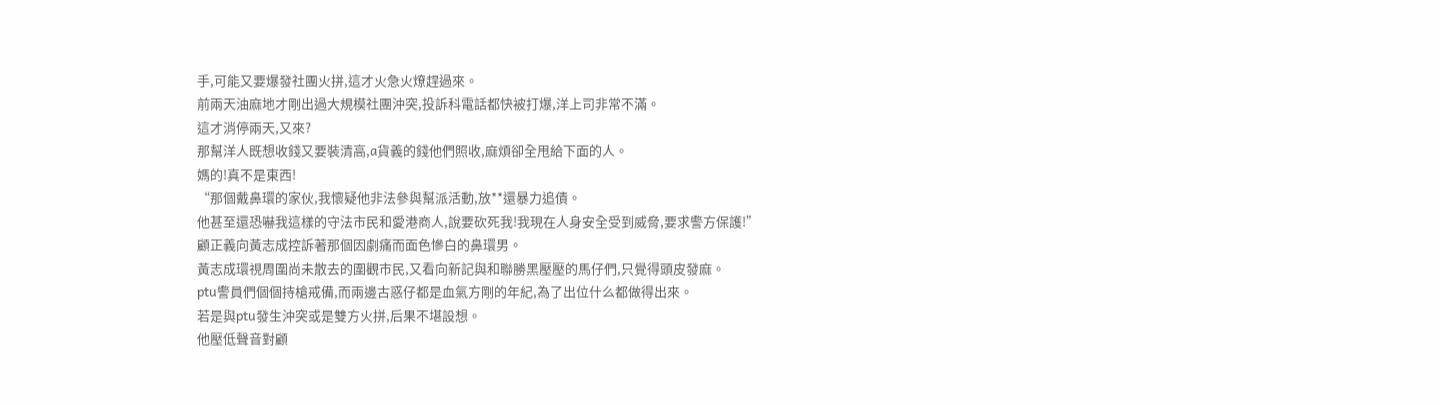手,可能又要爆發社團火拼,這才火急火燎趕過來。
前兩天油麻地才剛出過大規模社團沖突,投訴科電話都快被打爆,洋上司非常不滿。
這才消停兩天,又來?
那幫洋人既想收錢又要裝清高,a貨義的錢他們照收,麻煩卻全甩給下面的人。
媽的!真不是東西!
“那個戴鼻環的家伙,我懷疑他非法參與幫派活動,放**還暴力追債。
他甚至還恐嚇我這樣的守法市民和愛港商人,說要砍死我!我現在人身安全受到威脅,要求警方保護!”
顧正義向黃志成控訴著那個因劇痛而面色慘白的鼻環男。
黃志成環視周圍尚未散去的圍觀市民,又看向新記與和聯勝黑壓壓的馬仔們,只覺得頭皮發麻。
ptu警員們個個持槍戒備,而兩邊古惑仔都是血氣方剛的年紀,為了出位什么都做得出來。
若是與ptu發生沖突或是雙方火拼,后果不堪設想。
他壓低聲音對顧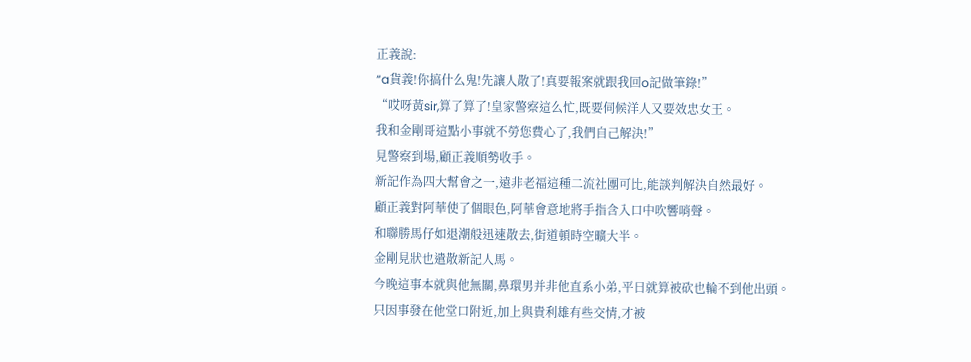正義說:
“a貨義!你搞什么鬼!先讓人散了!真要報案就跟我回o記做筆錄!”
“哎呀黃sir,算了算了!皇家警察這么忙,既要伺候洋人又要效忠女王。
我和金剛哥這點小事就不勞您費心了,我們自己解決!”
見警察到場,顧正義順勢收手。
新記作為四大幫會之一,遠非老福這種二流社團可比,能談判解決自然最好。
顧正義對阿華使了個眼色,阿華會意地將手指含入口中吹響哨聲。
和聯勝馬仔如退潮般迅速散去,街道頓時空曠大半。
金剛見狀也遣散新記人馬。
今晚這事本就與他無關,鼻環男并非他直系小弟,平日就算被砍也輪不到他出頭。
只因事發在他堂口附近,加上與貴利雄有些交情,才被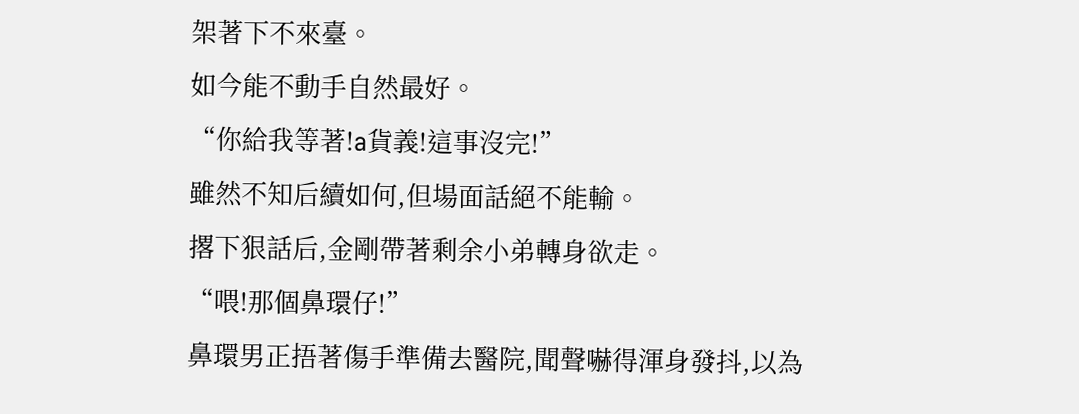架著下不來臺。
如今能不動手自然最好。
“你給我等著!a貨義!這事沒完!”
雖然不知后續如何,但場面話絕不能輸。
撂下狠話后,金剛帶著剩余小弟轉身欲走。
“喂!那個鼻環仔!”
鼻環男正捂著傷手準備去醫院,聞聲嚇得渾身發抖,以為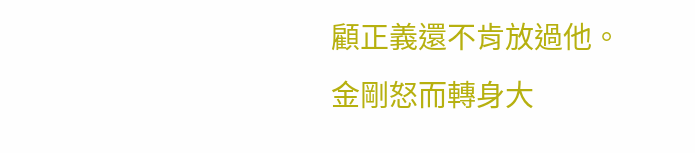顧正義還不肯放過他。
金剛怒而轉身大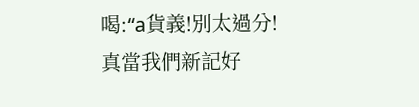喝:“a貨義!別太過分!真當我們新記好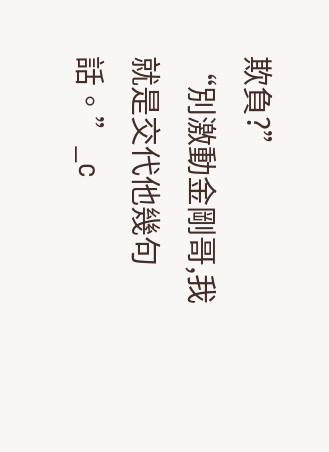欺負?”
“別激動金剛哥,我就是交代他幾句話。”_c